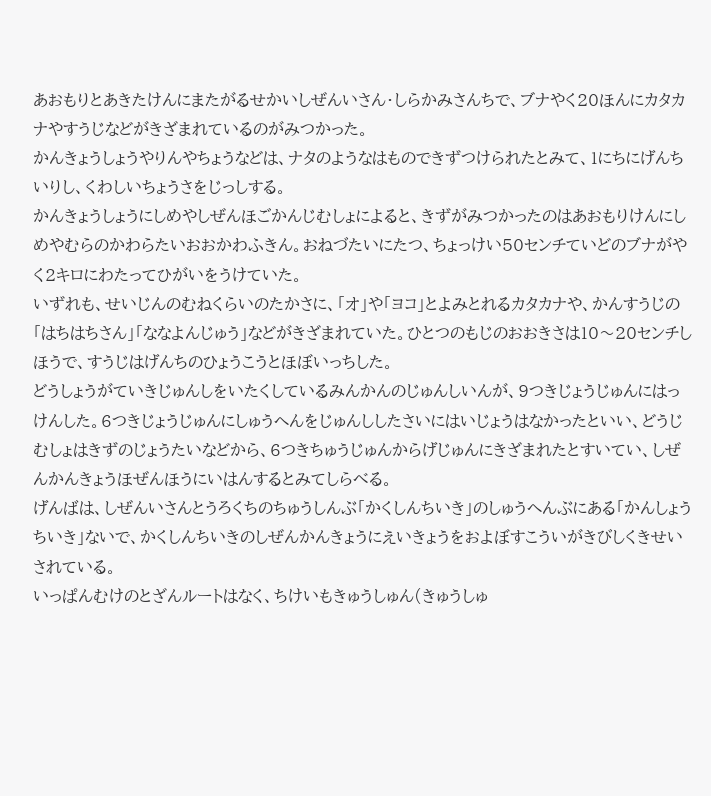あおもりとあきたけんにまたがるせかいしぜんいさん・しらかみさんちで、ブナやく20ほんにカタカナやすうじなどがきざまれているのがみつかった。
かんきょうしょうやりんやちょうなどは、ナタのようなはものできずつけられたとみて、1にちにげんちいりし、くわしいちょうさをじっしする。
かんきょうしょうにしめやしぜんほごかんじむしょによると、きずがみつかったのはあおもりけんにしめやむらのかわらたいおおかわふきん。おねづたいにたつ、ちょっけい50センチていどのブナがやく2キロにわたってひがいをうけていた。
いずれも、せいじんのむねくらいのたかさに、「オ」や「ヨコ」とよみとれるカタカナや、かんすうじの「はちはちさん」「ななよんじゅう」などがきざまれていた。ひとつのもじのおおきさは10〜20センチしほうで、すうじはげんちのひょうこうとほぼいっちした。
どうしょうがていきじゅんしをいたくしているみんかんのじゅんしいんが、9つきじょうじゅんにはっけんした。6つきじょうじゅんにしゅうへんをじゅんししたさいにはいじょうはなかったといい、どうじむしょはきずのじょうたいなどから、6つきちゅうじゅんからげじゅんにきざまれたとすいてい、しぜんかんきょうほぜんほうにいはんするとみてしらべる。
げんばは、しぜんいさんとうろくちのちゅうしんぶ「かくしんちいき」のしゅうへんぶにある「かんしょうちいき」ないで、かくしんちいきのしぜんかんきょうにえいきょうをおよぼすこういがきびしくきせいされている。
いっぱんむけのとざんルートはなく、ちけいもきゅうしゅん(きゅうしゅ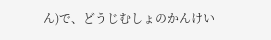ん)で、どうじむしょのかんけい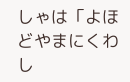しゃは「よほどやまにくわし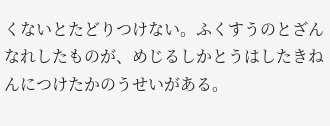くないとたどりつけない。ふくすうのとざんなれしたものが、めじるしかとうはしたきねんにつけたかのうせいがある。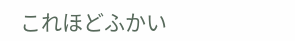これほどふかい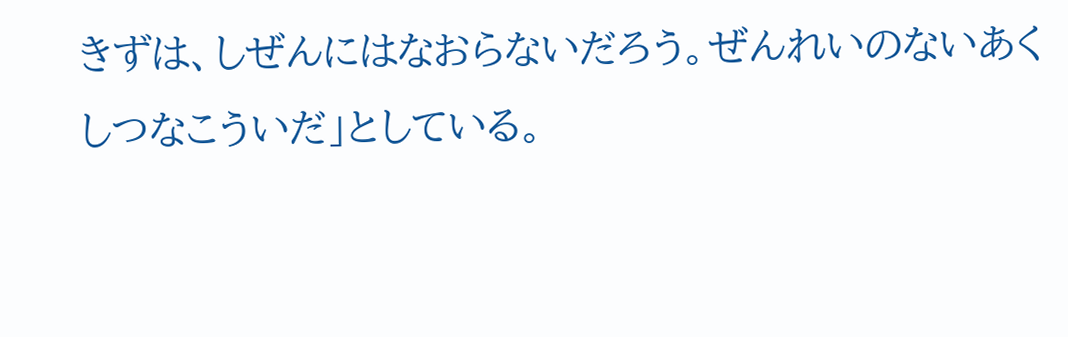きずは、しぜんにはなおらないだろう。ぜんれいのないあくしつなこういだ」としている。